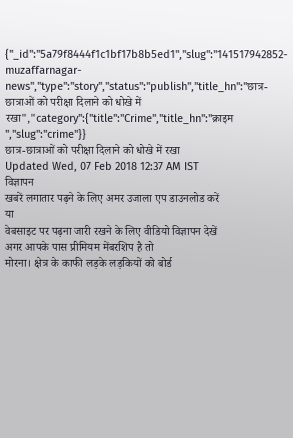{"_id":"5a79f8444f1c1bf17b8b5ed1","slug":"141517942852-muzaffarnagar-news","type":"story","status":"publish","title_hn":"छात्र-छात्राओं को परीक्षा दिलाने को धोखे में रखा","category":{"title":"Crime","title_hn":"क्राइम ","slug":"crime"}}
छात्र-छात्राओं को परीक्षा दिलाने को धोखे में रखा
Updated Wed, 07 Feb 2018 12:37 AM IST
विज्ञापन
खबरें लगातार पढ़ने के लिए अमर उजाला एप डाउनलोड करें
या
वेबसाइट पर पढ़ना जारी रखने के लिए वीडियो विज्ञापन देखें
अगर आपके पास प्रीमियम मेंबरशिप है तो
मोरना। क्षेत्र के काफी लड़के लड़कियों को बोर्ड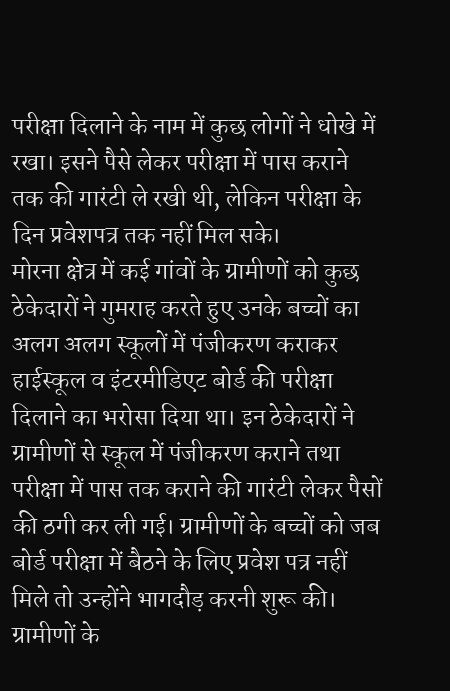परीक्षा दिलाने के नाम में कुछ लोगों ने धोखे में रखा। इसने पैसे लेकर परीक्षा में पास कराने तक की गारंटी ले रखी थी, लेकिन परीक्षा के दिन प्रवेशपत्र तक नहीं मिल सके।
मोरना क्षेत्र में कई गांवों के ग्रामीणों को कुछ ठेकेदारों ने गुमराह करते हुए उनके बच्चों का अलग अलग स्कूलों में पंजीकरण कराकर हाईस्कूल व इंटरमीडिएट बोर्ड की परीक्षा दिलाने का भरोसा दिया था। इन ठेकेदारों ने ग्रामीणों से स्कूल में पंजीकरण कराने तथा परीक्षा में पास तक कराने की गारंटी लेकर पैसों की ठगी कर ली गई। ग्रामीणों के बच्चों को जब बोर्ड परीक्षा में बैठने के लिए प्रवेश पत्र नहीं मिले तो उन्होंने भागदौड़ करनी शुरू की। ग्रामीणों के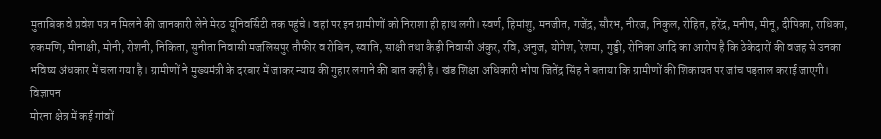मुताबिक वे प्रवेश पत्र न मिलने की जानकारी लेने मेरठ यूनिवर्सिटी तक पहुंचे। वहां पर इन ग्रामीणों को निराशा ही हाथ लगी। स्वर्ण, हिमांशु, मनजीत, गजेंद्र, सौरभ, नीरज, निकुल, रोहित, हरेंद्र, मनीष, मीनू, दीपिका, राधिका, रुकमणि, मीनाक्षी, मोनी, रोशनी, निकिता, सुनीता निवासी मजलिसपुर तौफीर व रोबिन, स्वाति, साक्षी तथा कैड़ी निवासी अंकुर, रवि, अनुज, योगेश, रेशमा, गुड्डी, रोनिका आदि का आरोप है कि ठेकेदारों की वजह से उनका भविष्य अंधकार में चला गया है। ग्रामीणों ने मुख्यमंत्री के दरबार में जाकर न्याय की गुहार लगाने की बात कही है। खंड शिक्षा अधिकारी भोपा जितेंद्र सिंह ने बताया कि ग्रामीणों की शिकायत पर जांच पड़ताल कराई जाएगी।
विज्ञापन
मोरना क्षेत्र में कई गांवों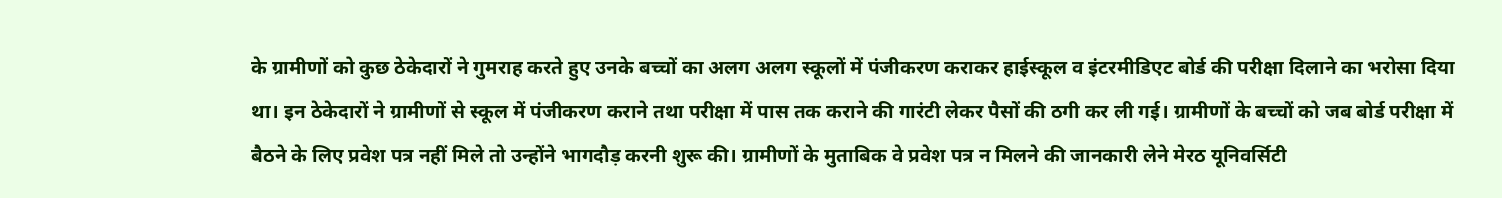के ग्रामीणों को कुछ ठेकेदारों ने गुमराह करते हुए उनके बच्चों का अलग अलग स्कूलों में पंजीकरण कराकर हाईस्कूल व इंटरमीडिएट बोर्ड की परीक्षा दिलाने का भरोसा दिया था। इन ठेकेदारों ने ग्रामीणों से स्कूल में पंजीकरण कराने तथा परीक्षा में पास तक कराने की गारंटी लेकर पैसों की ठगी कर ली गई। ग्रामीणों के बच्चों को जब बोर्ड परीक्षा में बैठने के लिए प्रवेश पत्र नहीं मिले तो उन्होंने भागदौड़ करनी शुरू की। ग्रामीणों के मुताबिक वे प्रवेश पत्र न मिलने की जानकारी लेने मेरठ यूनिवर्सिटी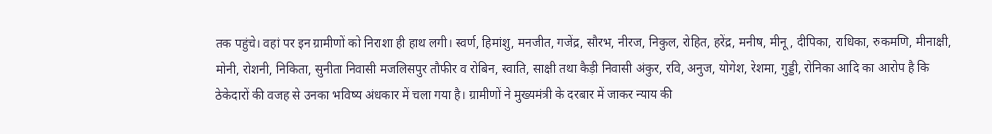तक पहुंचे। वहां पर इन ग्रामीणों को निराशा ही हाथ लगी। स्वर्ण, हिमांशु, मनजीत, गजेंद्र, सौरभ, नीरज, निकुल, रोहित, हरेंद्र, मनीष, मीनू, दीपिका, राधिका, रुकमणि, मीनाक्षी, मोनी, रोशनी, निकिता, सुनीता निवासी मजलिसपुर तौफीर व रोबिन, स्वाति, साक्षी तथा कैड़ी निवासी अंकुर, रवि, अनुज, योगेश, रेशमा, गुड्डी, रोनिका आदि का आरोप है कि ठेकेदारों की वजह से उनका भविष्य अंधकार में चला गया है। ग्रामीणों ने मुख्यमंत्री के दरबार में जाकर न्याय की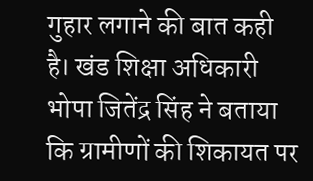गुहार लगाने की बात कही है। खंड शिक्षा अधिकारी भोपा जितेंद्र सिंह ने बताया कि ग्रामीणों की शिकायत पर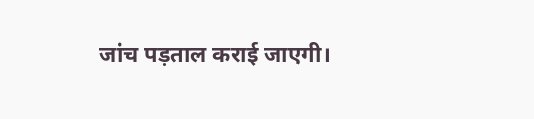जांच पड़ताल कराई जाएगी।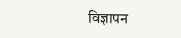विज्ञापन